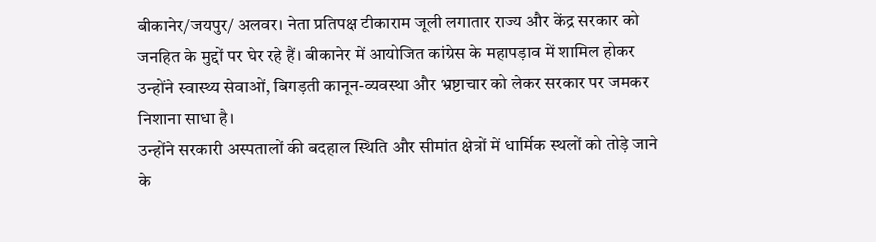बीकानेर/जयपुर/ अलवर। नेता प्रतिपक्ष टीकाराम जूली लगातार राज्य और केंद्र सरकार को जनहित के मुद्दों पर घेर रहे हैं। बीकानेर में आयोजित कांग्रेस के महापड़ाव में शामिल होकर उन्होंने स्वास्थ्य सेवाओं, बिगड़ती कानून-व्यवस्था और भ्रष्टाचार को लेकर सरकार पर जमकर निशाना साधा है।
उन्होंने सरकारी अस्पतालों की बदहाल स्थिति और सीमांत क्षेत्रों में धार्मिक स्थलों को तोड़े जाने के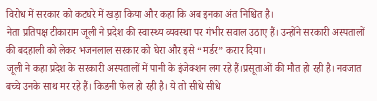विरोध में सरकार को कटघरे में खड़ा किया और कहा कि अब इनका अंत निश्चित है।
नेता प्रतिपक्ष टीकाराम जूली ने प्रदेश की स्वास्थ्य व्यवस्था पर गंभीर सवाल उठाए हैं। उन्होंने सरकारी अस्पतालों की बदहाली को लेकर भजनलाल सरकार को घेरा और इसे “मर्डर” करार दिया।
जूली ने कहा प्रदेश के सरकारी अस्पतालों में पानी के इंजेक्शन लग रहे हैं।प्रसूताओं की मौत हो रही है। नवजात बच्चे उनके साथ मर रहे हैं। किडनी फेल हो रही है। ये तो सीधे सीधे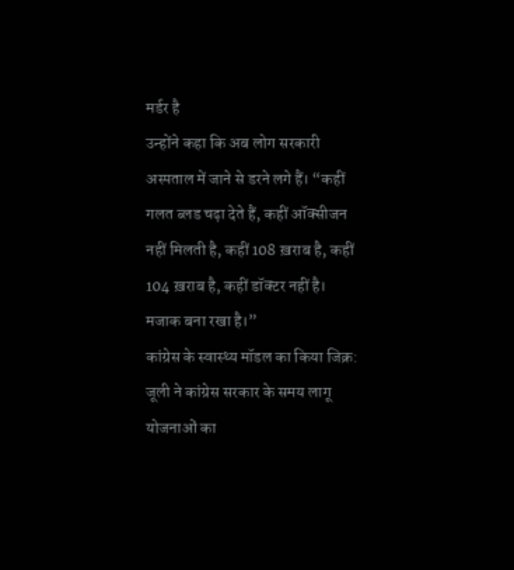मर्डर है
उन्होंने कहा कि अब लोग सरकारी अस्पताल में जाने से डरने लगे हैं। “कहीं गलत ब्लड चढ़ा देते हैं, कहीं ऑक्सीजन नहीं मिलती है, कहीं 108 ख़राब है, कहीं 104 ख़राब है, कहीं डॉक्टर नहीं है। मजाक बना रखा है।”
कांग्रेस के स्वास्थ्य मॉडल का किया जिक्र:
जूली ने कांग्रेस सरकार के समय लागू योजनाओं का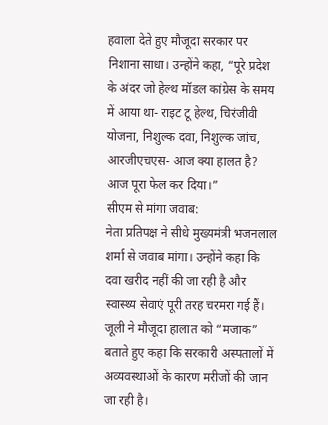हवाला देते हुए मौजूदा सरकार पर निशाना साधा। उन्होंने कहा, “पूरे प्रदेश के अंदर जो हेल्थ मॉडल कांग्रेस के समय में आया था- राइट टू हेल्थ, चिरंजीवी योजना, निशुल्क दवा, निशुल्क जांच, आरजीएचएस- आज क्या हालत है? आज पूरा फेल कर दिया।”
सीएम से मांगा जवाब:
नेता प्रतिपक्ष ने सीधे मुख्यमंत्री भजनलाल शर्मा से जवाब मांगा। उन्होंने कहा कि दवा खरीद नहीं की जा रही है और स्वास्थ्य सेवाएं पूरी तरह चरमरा गई हैं।
जूली ने मौजूदा हालात को “मजाक” बताते हुए कहा कि सरकारी अस्पतालों में अव्यवस्थाओं के कारण मरीजों की जान जा रही है।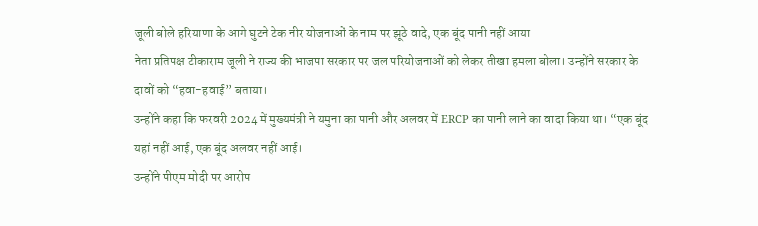जूली बोले हरियाणा के आगे घुटने टेक नीर योजनाओं के नाम पर झूठे वादे, एक बूंद पानी नहीं आया
नेता प्रतिपक्ष टीकाराम जूली ने राज्य की भाजपा सरकार पर जल परियोजनाओं को लेकर तीखा हमला बोला। उन्होंने सरकार के दावों को “हवा-हवाई” बताया।
उन्होंने कहा कि फरवरी 2024 में मुख्यमंत्री ने यमुना का पानी और अलवर में ERCP का पानी लाने का वादा किया था। “एक बूंद यहां नहीं आई, एक बूंद अलवर नहीं आई।
उन्होंने पीएम मोदी पर आरोप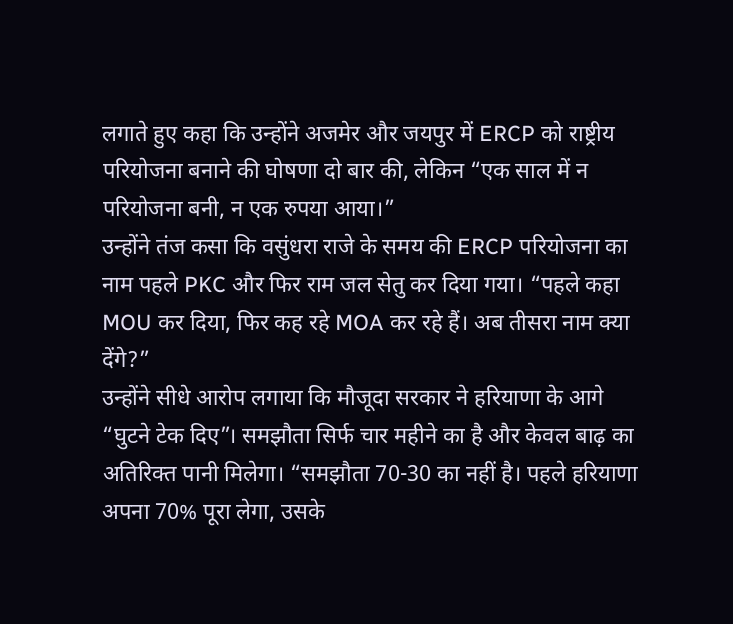लगाते हुए कहा कि उन्होंने अजमेर और जयपुर में ERCP को राष्ट्रीय परियोजना बनाने की घोषणा दो बार की, लेकिन “एक साल में न परियोजना बनी, न एक रुपया आया।”
उन्होंने तंज कसा कि वसुंधरा राजे के समय की ERCP परियोजना का नाम पहले PKC और फिर राम जल सेतु कर दिया गया। “पहले कहा MOU कर दिया, फिर कह रहे MOA कर रहे हैं। अब तीसरा नाम क्या देंगे?”
उन्होंने सीधे आरोप लगाया कि मौजूदा सरकार ने हरियाणा के आगे “घुटने टेक दिए”। समझौता सिर्फ चार महीने का है और केवल बाढ़ का अतिरिक्त पानी मिलेगा। “समझौता 70-30 का नहीं है। पहले हरियाणा अपना 70% पूरा लेगा, उसके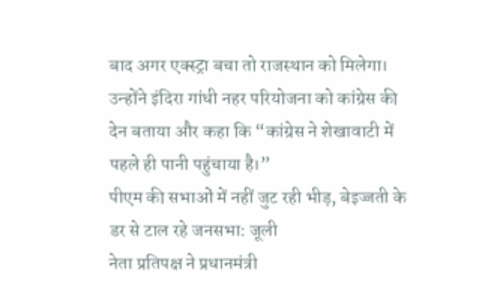बाद अगर एक्स्ट्रा बचा तो राजस्थान को मिलेगा।
उन्होंने इंदिरा गांधी नहर परियोजना को कांग्रेस की देन बताया और कहा कि “कांग्रेस ने शेखावाटी में पहले ही पानी पहुंचाया है।”
पीएम की सभाओं में नहीं जुट रही भीड़, बेइज्जती के डर से टाल रहे जनसभा: जूली
नेता प्रतिपक्ष ने प्रधानमंत्री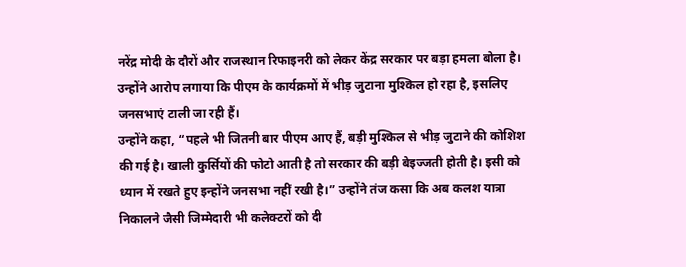नरेंद्र मोदी के दौरों और राजस्थान रिफाइनरी को लेकर केंद्र सरकार पर बड़ा हमला बोला है। उन्होंने आरोप लगाया कि पीएम के कार्यक्रमों में भीड़ जुटाना मुश्किल हो रहा है, इसलिए जनसभाएं टाली जा रही हैं।
उन्होंने कहा, “पहले भी जितनी बार पीएम आए हैं, बड़ी मुश्किल से भीड़ जुटाने की कोशिश की गई है। खाली कुर्सियों की फोटो आती है तो सरकार की बड़ी बेइज्जती होती है। इसी को ध्यान में रखते हुए इन्होंने जनसभा नहीं रखी है।” उन्होंने तंज कसा कि अब कलश यात्रा निकालने जैसी जिम्मेदारी भी कलेक्टरों को दी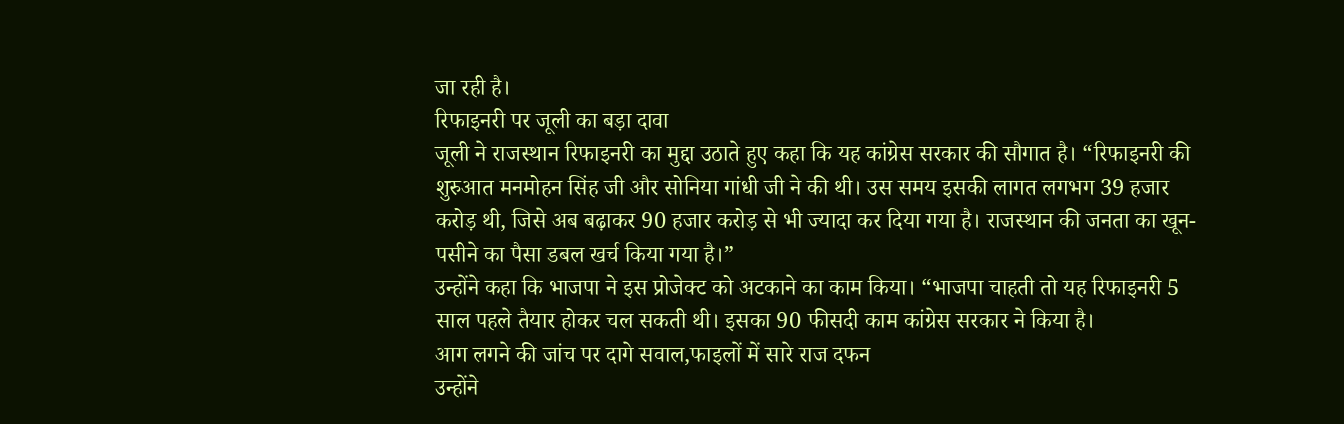जा रही है।
रिफाइनरी पर जूली का बड़ा दावा
जूली ने राजस्थान रिफाइनरी का मुद्दा उठाते हुए कहा कि यह कांग्रेस सरकार की सौगात है। “रिफाइनरी की शुरुआत मनमोहन सिंह जी और सोनिया गांधी जी ने की थी। उस समय इसकी लागत लगभग 39 हजार करोड़ थी, जिसे अब बढ़ाकर 90 हजार करोड़ से भी ज्यादा कर दिया गया है। राजस्थान की जनता का खून-पसीने का पैसा डबल खर्च किया गया है।”
उन्होंने कहा कि भाजपा ने इस प्रोजेक्ट को अटकाने का काम किया। “भाजपा चाहती तो यह रिफाइनरी 5 साल पहले तैयार होकर चल सकती थी। इसका 90 फीसदी काम कांग्रेस सरकार ने किया है।
आग लगने की जांच पर दागे सवाल,फाइलों में सारे राज दफन
उन्होंने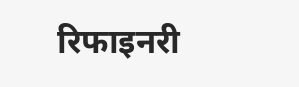रिफाइनरी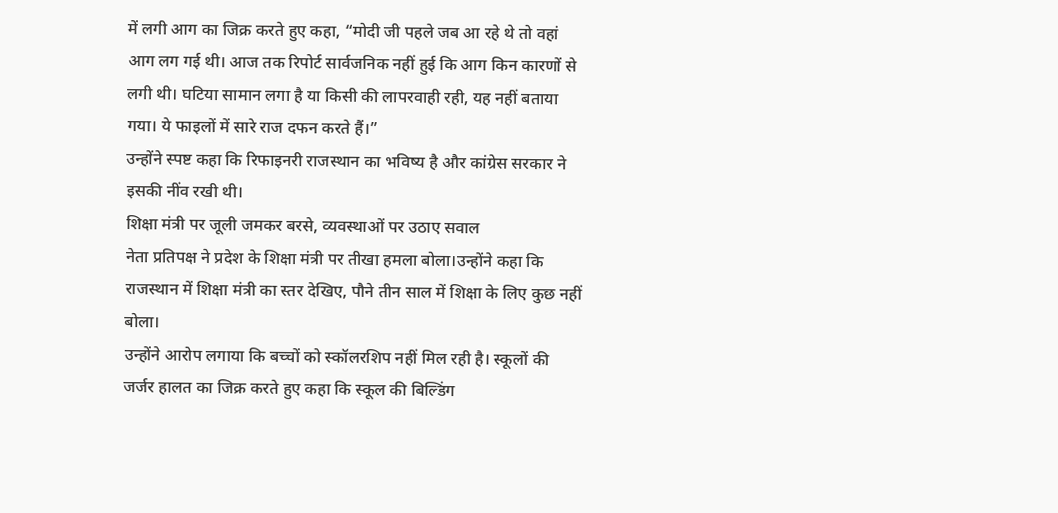में लगी आग का जिक्र करते हुए कहा, “मोदी जी पहले जब आ रहे थे तो वहां आग लग गई थी। आज तक रिपोर्ट सार्वजनिक नहीं हुई कि आग किन कारणों से लगी थी। घटिया सामान लगा है या किसी की लापरवाही रही, यह नहीं बताया गया। ये फाइलों में सारे राज दफन करते हैं।”
उन्होंने स्पष्ट कहा कि रिफाइनरी राजस्थान का भविष्य है और कांग्रेस सरकार ने इसकी नींव रखी थी।
शिक्षा मंत्री पर जूली जमकर बरसे, व्यवस्थाओं पर उठाए सवाल
नेता प्रतिपक्ष ने प्रदेश के शिक्षा मंत्री पर तीखा हमला बोला।उन्होंने कहा कि राजस्थान में शिक्षा मंत्री का स्तर देखिए, पौने तीन साल में शिक्षा के लिए कुछ नहीं बोला।
उन्होंने आरोप लगाया कि बच्चों को स्कॉलरशिप नहीं मिल रही है। स्कूलों की जर्जर हालत का जिक्र करते हुए कहा कि स्कूल की बिल्डिंग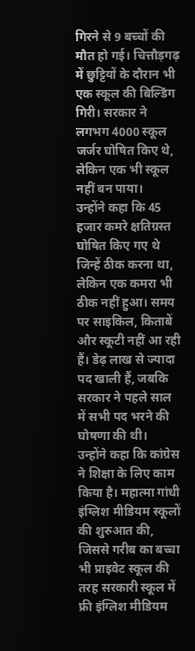गिरने से 9 बच्चों की मौत हो गई। चित्तौड़गढ़ में छुट्टियों के दौरान भी एक स्कूल की बिल्डिंग गिरी। सरकार ने लगभग 4000 स्कूल जर्जर घोषित किए थे, लेकिन एक भी स्कूल नहीं बन पाया।
उन्होंने कहा कि 45 हजार कमरे क्षतिग्रस्त घोषित किए गए थे जिन्हें ठीक करना था, लेकिन एक कमरा भी ठीक नहीं हुआ। समय पर साइकिल, किताबें और स्कूटी नहीं आ रही हैं। डेढ़ लाख से ज्यादा पद खाली हैं, जबकि सरकार ने पहले साल में सभी पद भरने की घोषणा की थी।
उन्होंने कहा कि कांग्रेस ने शिक्षा के लिए काम किया है। महात्मा गांधी इंग्लिश मीडियम स्कूलों की शुरुआत की, जिससे गरीब का बच्चा भी प्राइवेट स्कूल की तरह सरकारी स्कूल में फ्री इंग्लिश मीडियम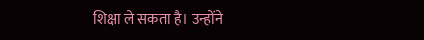शिक्षा ले सकता है। उन्होंने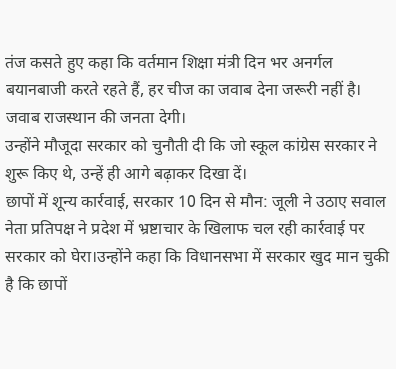तंज कसते हुए कहा कि वर्तमान शिक्षा मंत्री दिन भर अनर्गल बयानबाजी करते रहते हैं, हर चीज का जवाब देना जरूरी नहीं है। जवाब राजस्थान की जनता देगी।
उन्होंने मौजूदा सरकार को चुनौती दी कि जो स्कूल कांग्रेस सरकार ने शुरू किए थे, उन्हें ही आगे बढ़ाकर दिखा दें।
छापों में शून्य कार्रवाई, सरकार 10 दिन से मौन: जूली ने उठाए सवाल
नेता प्रतिपक्ष ने प्रदेश में भ्रष्टाचार के खिलाफ चल रही कार्रवाई पर सरकार को घेरा।उन्होंने कहा कि विधानसभा में सरकार खुद मान चुकी है कि छापों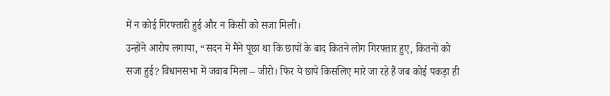में न कोई गिरफ्तारी हुई और न किसी को सजा मिली।
उन्होंने आरोप लगाया, “सदन में मैंने पूछा था कि छापों के बाद कितने लोग गिरफ्तार हुए, कितनों को सजा हुई? विधानसभा में जवाब मिला – जीरो। फिर ये छापे किसलिए मारे जा रहे हैं जब कोई पकड़ा ही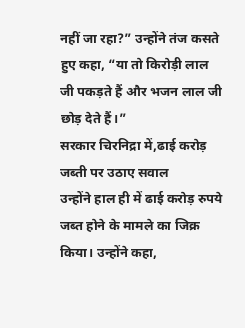नहीं जा रहा?” उन्होंने तंज कसते हुए कहा, “या तो किरोड़ी लाल जी पकड़ते हैं और भजन लाल जी छोड़ देते हैं।”
सरकार चिरनिद्रा में,ढाई करोड़ जब्ती पर उठाए सवाल
उन्होंने हाल ही में ढाई करोड़ रुपये जब्त होने के मामले का जिक्र किया। उन्होंने कहा,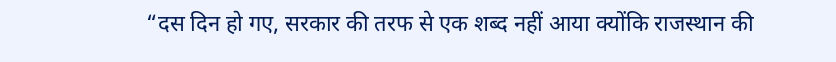“दस दिन हो गए, सरकार की तरफ से एक शब्द नहीं आया क्योंकि राजस्थान की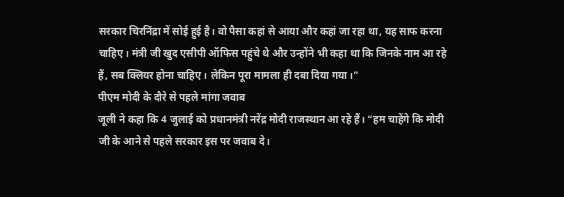सरकार चिरनिंद्रा में सोई हुई है। वो पैसा कहां से आया और कहां जा रहा था, यह साफ करना चाहिए। मंत्री जी खुद एसीपी ऑफिस पहुंचे थे और उन्होंने भी कहा था कि जिनके नाम आ रहे हैं, सब क्लियर होना चाहिए। लेकिन पूरा मामला ही दबा दिया गया।”
पीएम मोदी के दौरे से पहले मांगा जवाब
जूली ने कहा कि 4 जुलाई को प्रधानमंत्री नरेंद्र मोदी राजस्थान आ रहे हैं। “हम चाहेंगे कि मोदी जी के आने से पहले सरकार इस पर जवाब दे।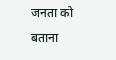जनता को बताना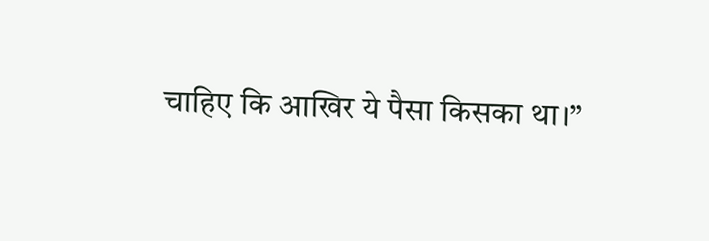चाहिए कि आखिर ये पैसा किसका था।”